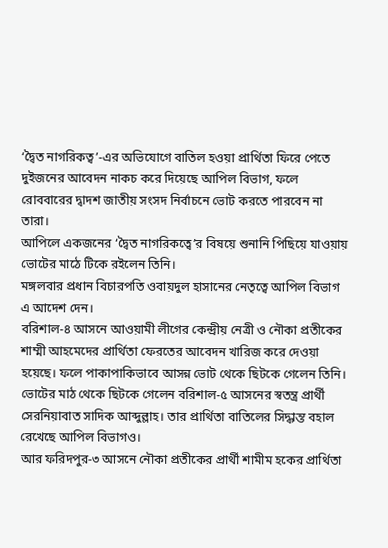‘দ্বৈত নাগরিকত্ব’-এর অভিযোগে বাতিল হওয়া প্রার্থিতা ফিরে পেতে দুইজনের আবেদন নাকচ করে দিয়েছে আপিল বিভাগ, ফলে রোববারের দ্বাদশ জাতীয় সংসদ নির্বাচনে ভোট করতে পারবেন না তারা।
আপিলে একজনের ‘দ্বৈত নাগরিকত্বে’র বিষয়ে শুনানি পিছিয়ে যাওয়ায় ভোটের মাঠে টিকে রইলেন তিনি।
মঙ্গলবার প্রধান বিচারপতি ওবায়দুল হাসানের নেতৃত্বে আপিল বিভাগ এ আদেশ দেন।
বরিশাল-৪ আসনে আওয়ামী লীগের কেন্দ্রীয় নেত্রী ও নৌকা প্রতীকের শাম্মী আহমেদের প্রার্থিতা ফেরতের আবেদন খারিজ করে দেওয়া হয়েছে। ফলে পাকাপাকিভাবে আসন্ন ভোট থেকে ছিটকে গেলেন তিনি।
ভোটের মাঠ থেকে ছিটকে গেলেন বরিশাল-৫ আসনের স্বতন্ত্র প্রার্থী সেরনিয়াবাত সাদিক আব্দুল্লাহ। তার প্রার্থিতা বাতিলের সিদ্ধান্ত বহাল রেখেছে আপিল বিভাগও।
আর ফরিদপুর-৩ আসনে নৌকা প্রতীকের প্রার্থী শামীম হকের প্রার্থিতা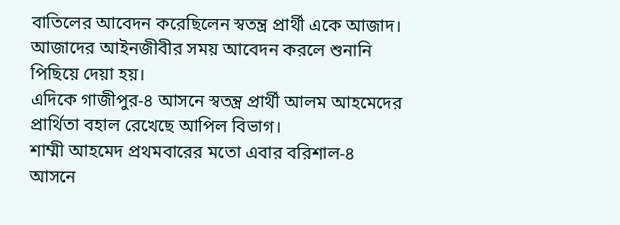বাতিলের আবেদন করেছিলেন স্বতন্ত্র প্রার্থী একে আজাদ। আজাদের আইনজীবীর সময় আবেদন করলে শুনানি পিছিয়ে দেয়া হয়।
এদিকে গাজীপুর-৪ আসনে স্বতন্ত্র প্রার্থী আলম আহমেদের প্রার্থিতা বহাল রেখেছে আপিল বিভাগ।
শাম্মী আহমেদ প্রথমবারের মতো এবার বরিশাল-৪ আসনে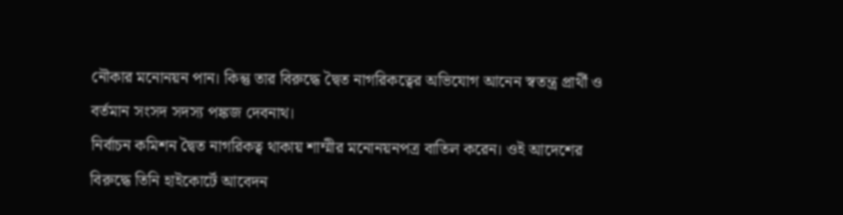নৌকার মনোনয়ন পান। কিন্তু তার বিরুদ্ধে দ্বৈত নাগরিকত্বের অভিযোগ আনেন স্বতন্ত্র প্রার্থী ও বর্তমান সংসদ সদস্য পঙ্কজ দেবনাথ।
নির্বাচন কমিশন দ্বৈত নাগরিকত্ব থাকায় শাম্মীর মনোনয়নপত্র বাতিল করেন। ওই আদেশের বিরুদ্ধে তিনি হাইকোর্টে আবেদন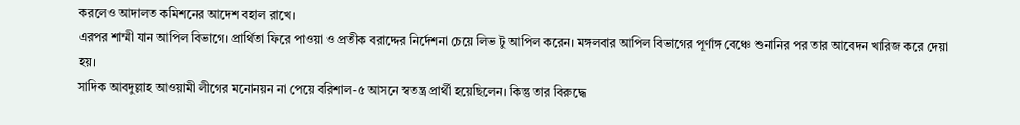করলেও আদালত কমিশনের আদেশ বহাল রাখে।
এরপর শাম্মী যান আপিল বিভাগে। প্রার্থিতা ফিরে পাওয়া ও প্রতীক বরাদ্দের নির্দেশনা চেয়ে লিভ টু আপিল করেন। মঙ্গলবার আপিল বিভাগের পূর্ণাঙ্গ বেঞ্চে শুনানির পর তার আবেদন খারিজ করে দেয়া হয়।
সাদিক আবদুল্লাহ আওয়ামী লীগের মনোনয়ন না পেয়ে বরিশাল-৫ আসনে স্বতন্ত্র প্রার্থী হয়েছিলেন। কিন্তু তার বিরুদ্ধে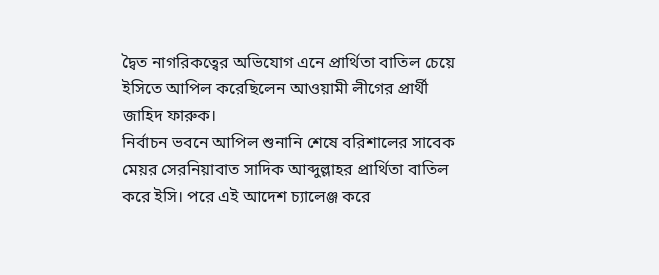দ্বৈত নাগরিকত্বের অভিযোগ এনে প্রার্থিতা বাতিল চেয়ে ইসিতে আপিল করেছিলেন আওয়ামী লীগের প্রার্থী জাহিদ ফারুক।
নির্বাচন ভবনে আপিল শুনানি শেষে বরিশালের সাবেক মেয়র সেরনিয়াবাত সাদিক আব্দুল্লাহর প্রার্থিতা বাতিল করে ইসি। পরে এই আদেশ চ্যালেঞ্জ করে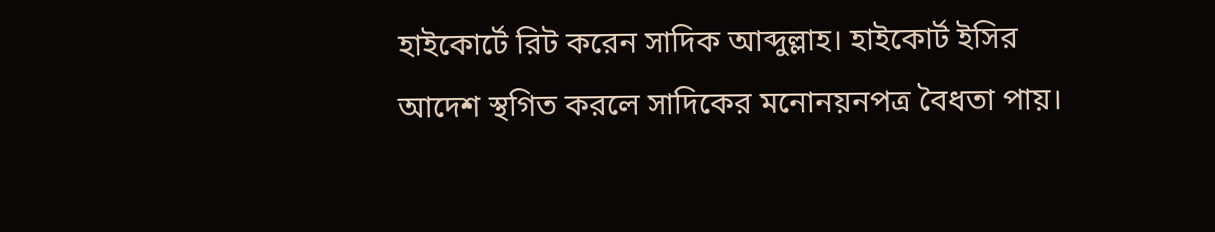হাইকোর্টে রিট করেন সাদিক আব্দুল্লাহ। হাইকোর্ট ইসির আদেশ স্থগিত করলে সাদিকের মনোনয়নপত্র বৈধতা পায়।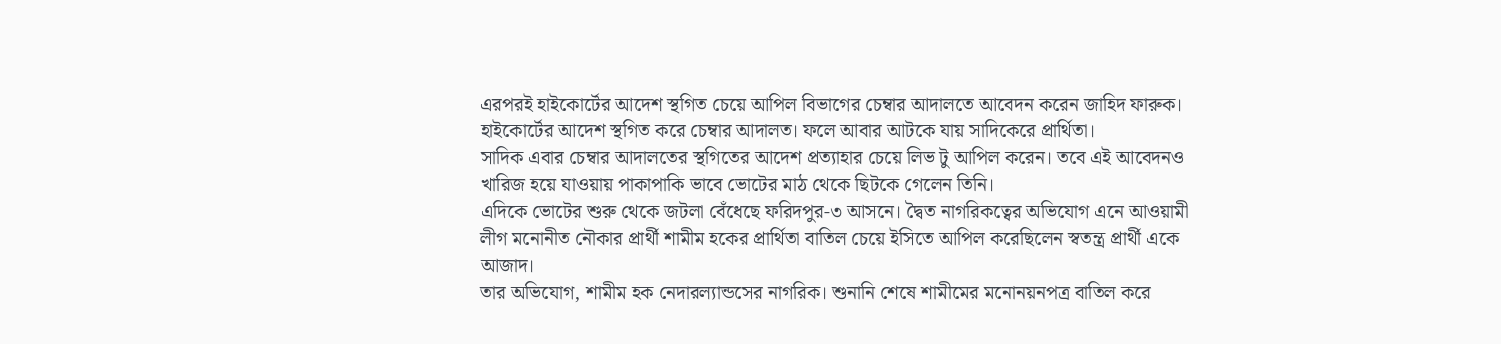এরপরই হাইকোর্টের আদেশ স্থগিত চেয়ে আপিল বিভাগের চেম্বার আদালতে আবেদন করেন জাহিদ ফারুক। হাইকোর্টের আদেশ স্থগিত করে চেম্বার আদালত। ফলে আবার আটকে যায় সাদিকেরে প্রার্থিতা।
সাদিক এবার চেম্বার আদালতের স্থগিতের আদেশ প্রত্যাহার চেয়ে লিভ টু আপিল করেন। তবে এই আবেদনও খারিজ হয়ে যাওয়ায় পাকাপাকি ভাবে ভোটের মাঠ থেকে ছিটকে গেলেন তিনি।
এদিকে ভোটের শুরু থেকে জটলা বেঁধেছে ফরিদপুর-৩ আসনে। দ্বৈত নাগরিকত্বের অভিযোগ এনে আওয়ামী লীগ মনোনীত নৌকার প্রার্থী শামীম হকের প্রার্থিতা বাতিল চেয়ে ইসিতে আপিল করেছিলেন স্বতন্ত্র প্রার্থী একে আজাদ।
তার অভিযোগ, শামীম হক নেদারল্যান্ডসের নাগরিক। শুনানি শেষে শামীমের মনোনয়নপত্র বাতিল করে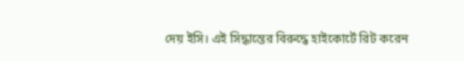দেয় ইসি। এই সিদ্ধান্তের বিরুদ্ধে হাইকোর্টে রিট করেন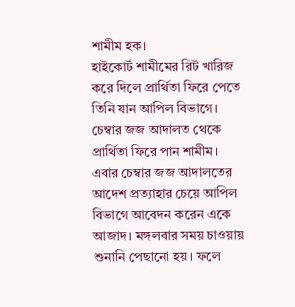শামীম হক।
হাইকোর্ট শামীমের রিট খারিজ করে দিলে প্রার্থিতা ফিরে পেতে তিনি যান আপিল বিভাগে। চেম্বার জজ আদালত থেকে প্রার্থিতা ফিরে পান শামীম।
এবার চেম্বার জজ আদালতের আদেশ প্রত্যাহার চেয়ে আপিল বিভাগে আবেদন করেন একে আজাদ। মঙ্গলবার সময় চাওয়ায় শুনানি পেছানো হয়। ফলে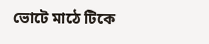ভোটে মাঠে টিকে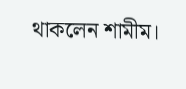থাকলেন শামীম।